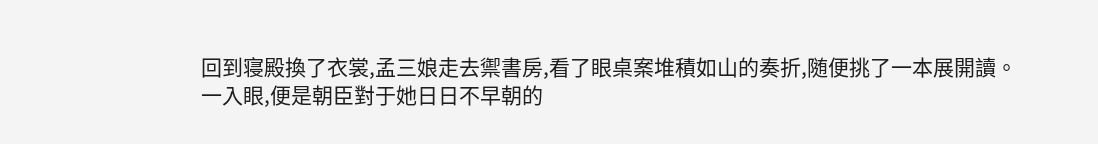回到寝殿換了衣裳,孟三娘走去禦書房,看了眼桌案堆積如山的奏折,随便挑了一本展開讀。
一入眼,便是朝臣對于她日日不早朝的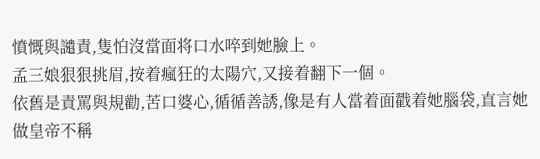憤慨與譴責,隻怕沒當面将口水啐到她臉上。
孟三娘狠狠挑眉,按着瘋狂的太陽穴,又接着翻下一個。
依舊是責罵與規勸,苦口婆心,循循善誘,像是有人當着面戳着她腦袋,直言她做皇帝不稱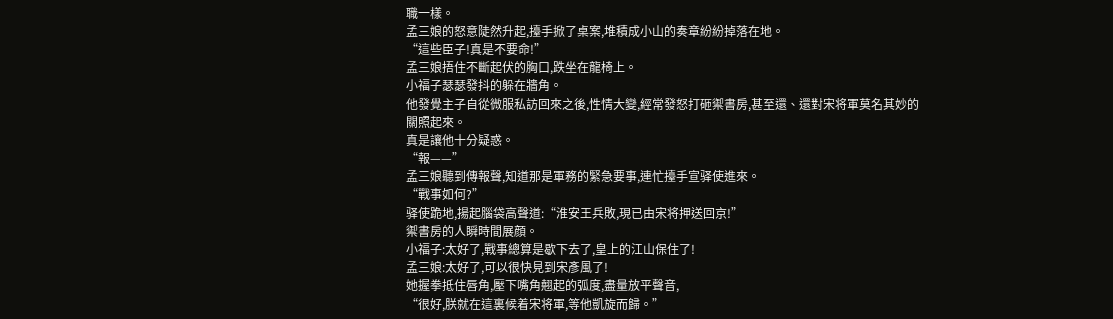職一樣。
孟三娘的怒意陡然升起,擡手掀了桌案,堆積成小山的奏章紛紛掉落在地。
“這些臣子!真是不要命!”
孟三娘捂住不斷起伏的胸口,跌坐在龍椅上。
小福子瑟瑟發抖的躲在牆角。
他發覺主子自從微服私訪回來之後,性情大變,經常發怒打砸禦書房,甚至還、還對宋将軍莫名其妙的關照起來。
真是讓他十分疑惑。
“報——”
孟三娘聽到傳報聲,知道那是軍務的緊急要事,連忙擡手宣驿使進來。
“戰事如何?”
驿使跪地,揚起腦袋高聲道:“淮安王兵敗,現已由宋将押送回京!”
禦書房的人瞬時間展顔。
小福子:太好了,戰事總算是歇下去了,皇上的江山保住了!
孟三娘:太好了,可以很快見到宋彥風了!
她握拳抵住唇角,壓下嘴角翹起的弧度,盡量放平聲音,
“很好,朕就在這裏候着宋将軍,等他凱旋而歸。”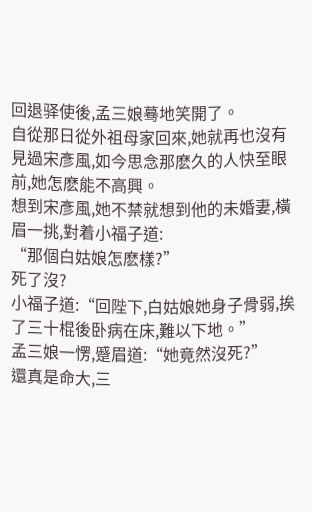回退驿使後,孟三娘蓦地笑開了。
自從那日從外祖母家回來,她就再也沒有見過宋彥風,如今思念那麽久的人快至眼前,她怎麽能不高興。
想到宋彥風,她不禁就想到他的未婚妻,橫眉一挑,對着小福子道:
“那個白姑娘怎麽樣?”
死了沒?
小福子道:“回陛下,白姑娘她身子骨弱,挨了三十棍後卧病在床,難以下地。”
孟三娘一愣,蹙眉道:“她竟然沒死?”
還真是命大,三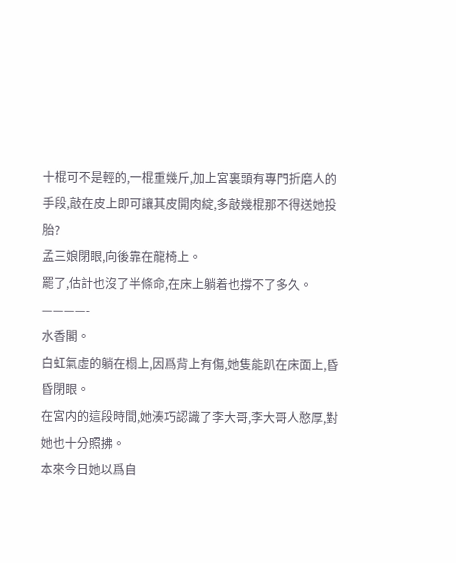十棍可不是輕的,一棍重幾斤,加上宮裏頭有專門折磨人的手段,敲在皮上即可讓其皮開肉綻,多敲幾棍那不得送她投胎?
孟三娘閉眼,向後靠在龍椅上。
罷了,估計也沒了半條命,在床上躺着也撐不了多久。
————-
水香閣。
白虹氣虛的躺在榻上,因爲背上有傷,她隻能趴在床面上,昏昏閉眼。
在宮内的這段時間,她湊巧認識了李大哥,李大哥人憨厚,對她也十分照拂。
本來今日她以爲自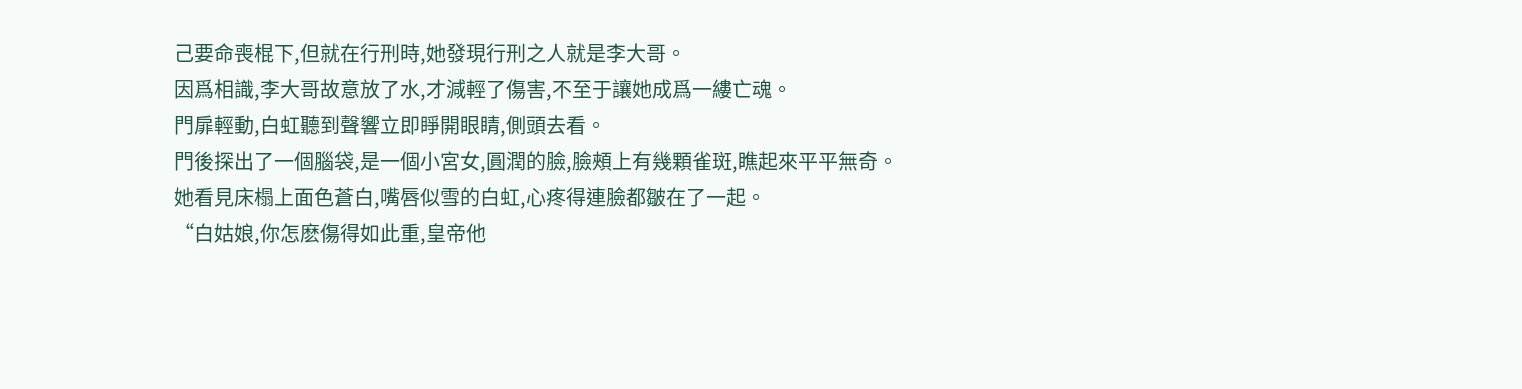己要命喪棍下,但就在行刑時,她發現行刑之人就是李大哥。
因爲相識,李大哥故意放了水,才減輕了傷害,不至于讓她成爲一縷亡魂。
門扉輕動,白虹聽到聲響立即睜開眼睛,側頭去看。
門後探出了一個腦袋,是一個小宮女,圓潤的臉,臉頰上有幾顆雀斑,瞧起來平平無奇。
她看見床榻上面色蒼白,嘴唇似雪的白虹,心疼得連臉都皺在了一起。
“白姑娘,你怎麽傷得如此重,皇帝他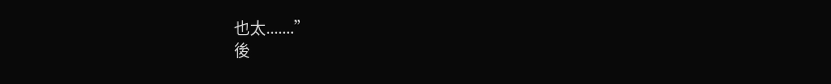也太.......”
後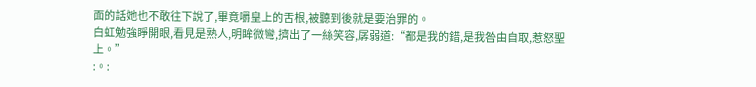面的話她也不敢往下說了,畢竟嚼皇上的舌根,被聽到後就是要治罪的。
白虹勉強睜開眼,看見是熟人,明眸微彎,擠出了一絲笑容,孱弱道:“都是我的錯,是我咎由自取,惹怒聖上。”
:。: